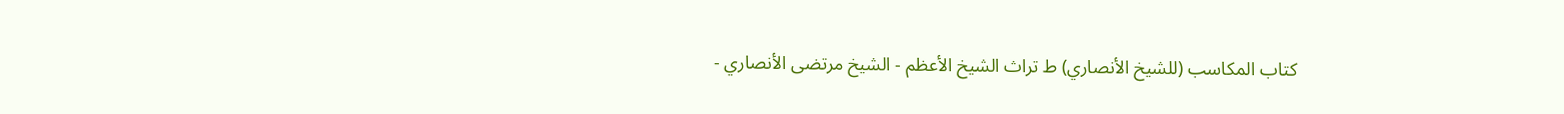كتاب المكاسب (للشيخ الأنصاري) ط تراث الشيخ الأعظم - الشيخ مرتضى الأنصاري -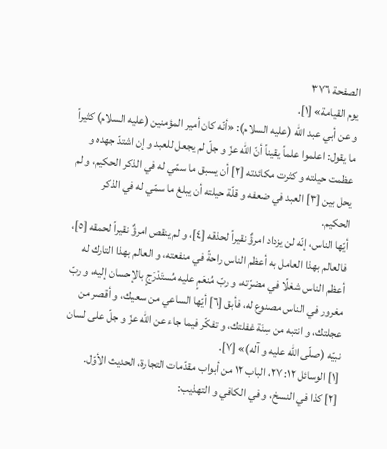الصفحة ٣٧٦
يوم القيامة» [١].
و عن أبي عبد اللّه (عليه السلام): «أنّه كان أمير المؤمنين (عليه السلام) كثيراً ما يقول: اعلموا علماً يقيناً أنّ اللّه عزّ و جلّ لم يجعل للعبد و إن اشتدّ جهده و عظمت حيلته و كثرت مكائدته [٢] أن يسبق ما سمّي له في الذكر الحكيم، و لم يحل بين [٣] العبد في ضعفه و قلّة حيلته أن يبلغ ما سمّي له في الذكر الحكيم.
أيّها الناس، إنّه لن يزداد امرؤٌ نقيراً لحذقه [٤]، و لم ينقص امرؤٌ نقيراً لحمقه [٥]، فالعالم بهذا العامل به أعظم الناس راحةً في منفعته، و العالم بهذا التارك له أعظم الناس شغلًا في مضرّته، و ربّ مُنعَمٍ عليه مُستَدْرَجٍ بالإحسان إليه، و ربّ مغرور في الناس مصنوع له، فأبق [٦] أيّها الساعي من سعيك، و أقصر من عجلتك، و انتبه من سِنَة غفلتك، و تفكّر فيما جاء عن اللّه عزّ و جلّ على لسان نبيّه (صلّى اللّه عليه و آله)» [٧].
[١] الوسائل ١٢: ٢٧، الباب ١٢ من أبواب مقدّمات التجارة، الحديث الأوّل.
[٢] كذا في النسخ، و في الكافي و التهذيب: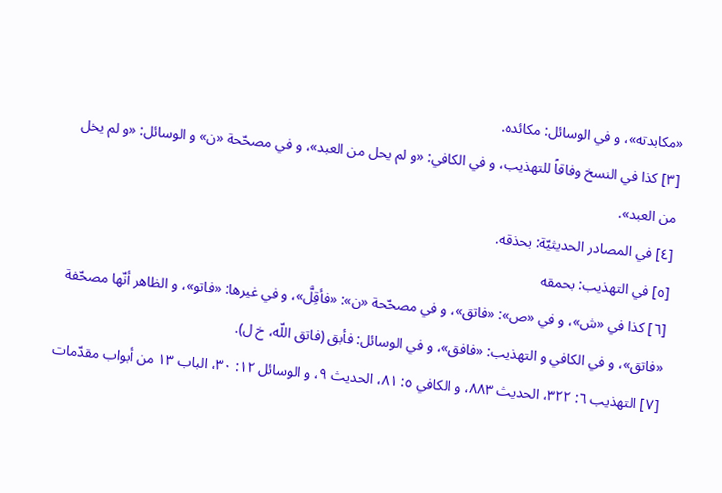«مكابدته»، و في الوسائل: مكائده.
[٣] كذا في النسخ وفاقاً للتهذيب، و في الكافي: «و لم يحل من العبد»، و في مصحّحة «ن» و الوسائل: «و لم يخل من العبد».
[٤] في المصادر الحديثيّة: بحذقه.
[٥] في التهذيب: بحمقه
[٦] كذا في «ش»، و في «ص»: «فاتق»، و في مصحّحة «ن»: «فأقِلَّ»، و في غيرها: «فاتو»، و الظاهر أنّها مصحّفة «فاتق»، و في الكافي و التهذيب: «فافق»، و في الوسائل: فأبق (فاتق اللّه، خ ل).
[٧] التهذيب ٦: ٣٢٢، الحديث ٨٨٣، و الكافي ٥: ٨١، الحديث ٩، و الوسائل ١٢: ٣٠، الباب ١٣ من أبواب مقدّمات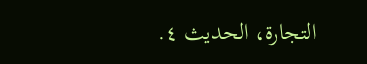التجارة، الحديث ٤.